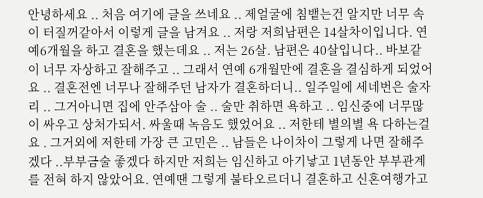안녕하세요 .. 처음 여기에 글을 쓰네요 .. 제얼굴에 침뱉는건 알지만 너무 속이 터질꺼같아서 이렇게 글을 남겨요 .. 저랑 저희남편은 14살차이입니다. 연예6개월을 하고 결혼을 했는데요 .. 저는 26살. 남편은 40살입니다.. 바보같이 너무 자상하고 잘해주고 .. 그래서 연예 6개월만에 결혼을 결심하게 되었어요 .. 결혼전엔 너무나 잘해주던 남자가 결혼하더니.. 일주일에 세네번은 술자리 .. 그거아니면 집에 안주삼아 술 .. 술만 취하면 욕하고 .. 임신중에 너무많이 싸우고 상처가되서. 싸울때 녹음도 했었어요 .. 저한테 별의별 욕 다하는걸요 . 그거외에 저한테 가장 큰 고민은 .. 남들은 나이차이 그렇게 나면 잘해주겠다 ..부부금술 좋겠다 하지만 저희는 임신하고 아기낳고 1년동안 부부관계를 전혀 하지 않았어요. 연예땐 그렇게 불타오르더니 결혼하고 신혼여행가고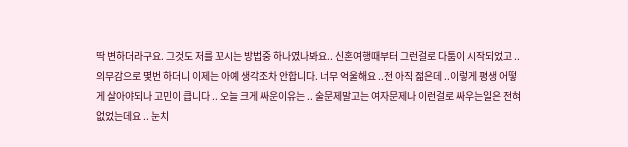딱 변하더라구요. 그것도 저를 꼬시는 방법중 하나였나봐요.. 신혼여행때부터 그런걸로 다툼이 시작되었고 .. 의무감으로 몇번 하더니 이제는 아예 생각조차 안합니다. 너무 억울해요 ..전 아직 젊은데 ..이렇게 평생 어떻게 살아야되나 고민이 큽니다 .. 오늘 크게 싸운이유는 .. 술문제말고는 여자문제나 이런걸로 싸우는일은 전혀 없었는데요 .. 눈치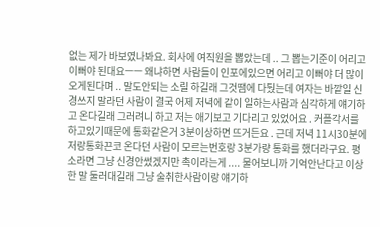없는 제가 바보였나봐요. 회사에 여직원을 뽑았는데 .. 그 뽑는기준이 어리고 이뻐야 된대요ㅡㅡ 왜냐하면 사람들이 인포에있으면 어리고 이뻐야 더 많이 오게된다며 .. 말도안되는 소릴 하길래 그것땜에 다퉜는데 여자는 바깥일 신경쓰지 말라던 사람이 결국 어제 저녁에 같이 일하는사람과 심각하게 얘기하고 온다길래 그러려니 하고 저는 애기보고 기다리고 있었어요 . 커플각서를 하고있기때문에 통화같은거 3분이상하면 뜨거든요 . 근데 저녁 11시30분에 저랑통화끈코 온다던 사람이 모르는번호랑 3분가량 통화를 했더라구요. 평소라면 그냥 신경안썼겠지만 촉이라는게 .... 물어보니까 기억안난다고 이상한 말 둘러대길래 그냥 술취한사람이랑 얘기하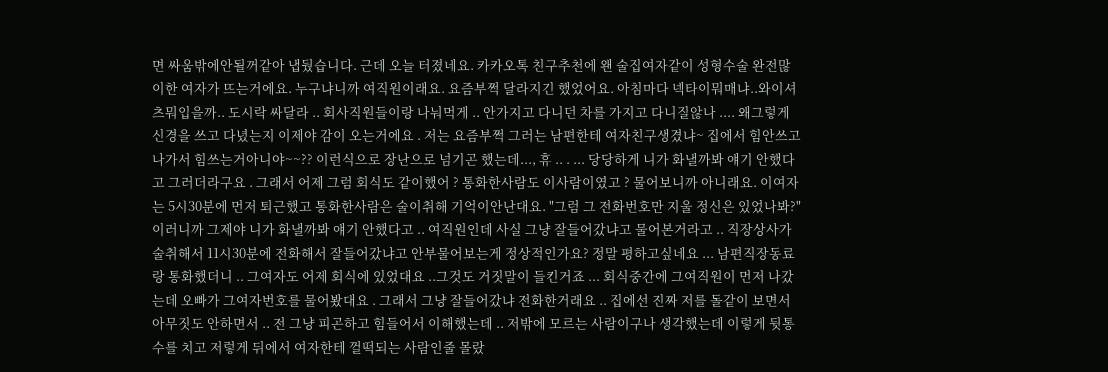면 싸움밖에안될꺼같아 냅뒀습니다. 근데 오늘 터졌네요. 카카오톡 친구추천에 왠 술집여자같이 성형수술 완전많이한 여자가 뜨는거에요. 누구냐니까 여직원이래요. 요즘부쩍 달라지긴 했었어요. 아침마다 넥타이뭐매냐..와이셔츠뭐입을까.. 도시락 싸달라 .. 회사직원들이랑 나눠먹게 .. 안가지고 다니던 차를 가지고 다니질않나 .... 왜그렇게 신경을 쓰고 다녔는지 이제야 감이 오는거에요 . 저는 요즘부쩍 그러는 남편한테 여자친구생겼냐~ 집에서 힘안쓰고 나가서 힘쓰는거아니야~~?? 이런식으로 장난으로 넘기곤 했는데..., 휴 .. . ... 당당하게 니가 화낼까봐 얘기 안했다고 그러더라구요 . 그래서 어제 그럼 회식도 같이했어 ? 통화한사람도 이사람이였고 ? 물어보니까 아니래요. 이여자는 5시30분에 먼저 퇴근했고 통화한사람은 술이취해 기억이안난대요. "그럼 그 전화번호만 지울 정신은 있었나봐?" 이러니까 그제야 니가 화낼까봐 얘기 안했다고 .. 여직원인데 사실 그냥 잘들어갔냐고 물어본거라고 .. 직장상사가 술취해서 11시30분에 전화해서 잘들어갔냐고 안부물어보는게 정상적인가요? 정말 평하고싶네요 ... 남편직장동료랑 통화했더니 .. 그여자도 어제 회식에 있었대요 ..그것도 거짓말이 들킨거죠 ... 회식중간에 그여직원이 먼저 나갔는데 오빠가 그여자번호를 물어봤대요 . 그래서 그냥 잘들어갔냐 전화한거래요 .. 집에선 진짜 저를 돌같이 보면서 아무짓도 안하면서 .. 전 그냥 피곤하고 힘들어서 이해했는데 .. 저밖에 모르는 사람이구나 생각했는데 이렇게 뒷통수를 치고 저렇게 뒤에서 여자한테 껄떡되는 사람인줄 몰랐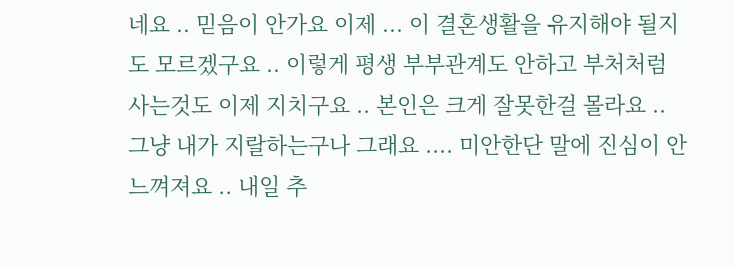네요 .. 믿음이 안가요 이제 ... 이 결혼생활을 유지해야 될지도 모르겠구요 .. 이렇게 평생 부부관계도 안하고 부처처럼 사는것도 이제 지치구요 .. 본인은 크게 잘못한걸 몰라요 .. 그냥 내가 지랄하는구나 그래요 .... 미안한단 말에 진심이 안느껴져요 .. 내일 추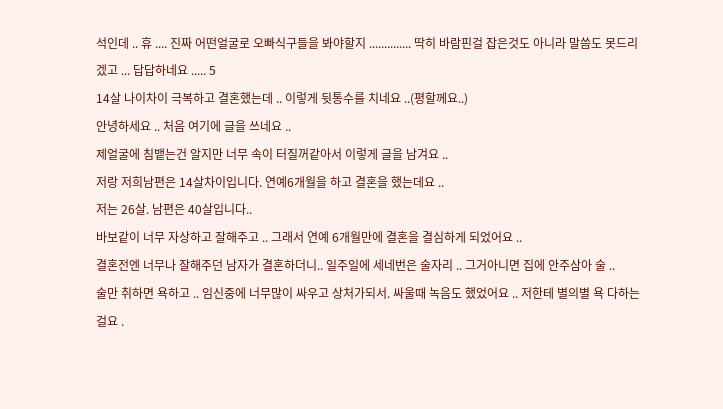석인데 .. 휴 .... 진짜 어떤얼굴로 오빠식구들을 봐야할지 .............. 딱히 바람핀걸 잡은것도 아니라 말씀도 못드리겠고 ... 답답하네요 ..... 5
14살 나이차이 극복하고 결혼했는데 .. 이렇게 뒷통수를 치네요 ..(평할께요..)
안녕하세요 .. 처음 여기에 글을 쓰네요 ..
제얼굴에 침뱉는건 알지만 너무 속이 터질꺼같아서 이렇게 글을 남겨요 ..
저랑 저희남편은 14살차이입니다. 연예6개월을 하고 결혼을 했는데요 ..
저는 26살. 남편은 40살입니다..
바보같이 너무 자상하고 잘해주고 .. 그래서 연예 6개월만에 결혼을 결심하게 되었어요 ..
결혼전엔 너무나 잘해주던 남자가 결혼하더니.. 일주일에 세네번은 술자리 .. 그거아니면 집에 안주삼아 술 ..
술만 취하면 욕하고 .. 임신중에 너무많이 싸우고 상처가되서. 싸울때 녹음도 했었어요 .. 저한테 별의별 욕 다하는걸요 .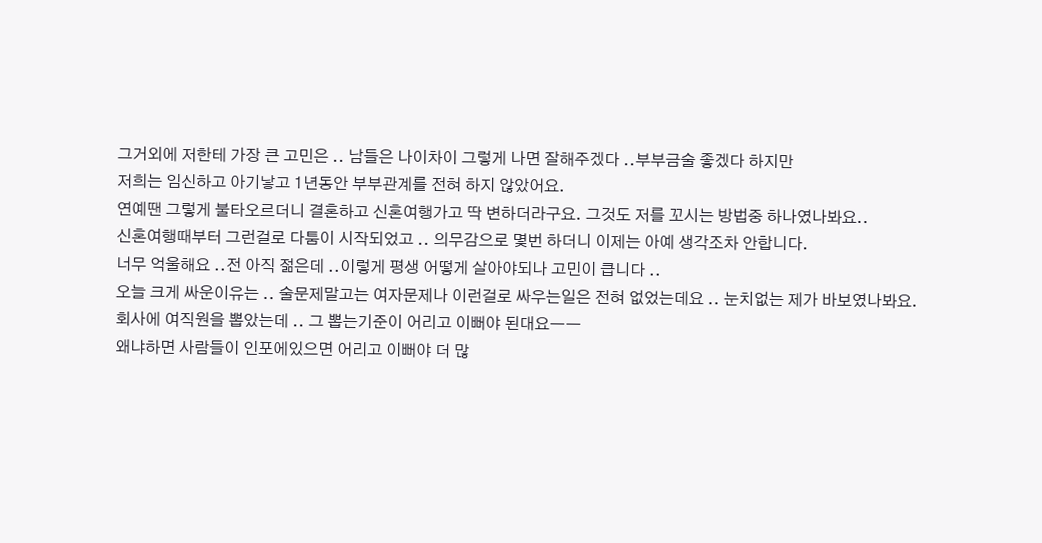그거외에 저한테 가장 큰 고민은 .. 남들은 나이차이 그렇게 나면 잘해주겠다 ..부부금술 좋겠다 하지만
저희는 임신하고 아기낳고 1년동안 부부관계를 전혀 하지 않았어요.
연예땐 그렇게 불타오르더니 결혼하고 신혼여행가고 딱 변하더라구요. 그것도 저를 꼬시는 방법중 하나였나봐요..
신혼여행때부터 그런걸로 다툼이 시작되었고 .. 의무감으로 몇번 하더니 이제는 아예 생각조차 안합니다.
너무 억울해요 ..전 아직 젊은데 ..이렇게 평생 어떻게 살아야되나 고민이 큽니다 ..
오늘 크게 싸운이유는 .. 술문제말고는 여자문제나 이런걸로 싸우는일은 전혀 없었는데요 .. 눈치없는 제가 바보였나봐요.
회사에 여직원을 뽑았는데 .. 그 뽑는기준이 어리고 이뻐야 된대요ㅡㅡ
왜냐하면 사람들이 인포에있으면 어리고 이뻐야 더 많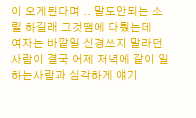이 오게된다며 .. 말도안되는 소릴 하길래 그것땜에 다퉜는데
여자는 바깥일 신경쓰지 말라던 사람이 결국 어제 저녁에 같이 일하는사람과 심각하게 얘기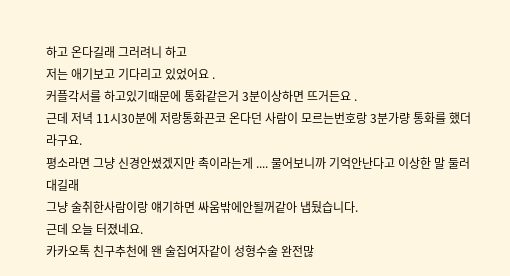하고 온다길래 그러려니 하고
저는 애기보고 기다리고 있었어요 .
커플각서를 하고있기때문에 통화같은거 3분이상하면 뜨거든요 .
근데 저녁 11시30분에 저랑통화끈코 온다던 사람이 모르는번호랑 3분가량 통화를 했더라구요.
평소라면 그냥 신경안썼겠지만 촉이라는게 .... 물어보니까 기억안난다고 이상한 말 둘러대길래
그냥 술취한사람이랑 얘기하면 싸움밖에안될꺼같아 냅뒀습니다.
근데 오늘 터졌네요.
카카오톡 친구추천에 왠 술집여자같이 성형수술 완전많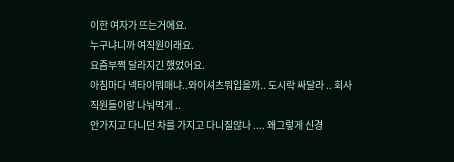이한 여자가 뜨는거에요.
누구냐니까 여직원이래요.
요즘부쩍 달라지긴 했었어요.
아침마다 넥타이뭐매냐..와이셔츠뭐입을까.. 도시락 싸달라 .. 회사직원들이랑 나눠먹게 ..
안가지고 다니던 차를 가지고 다니질않나 .... 왜그렇게 신경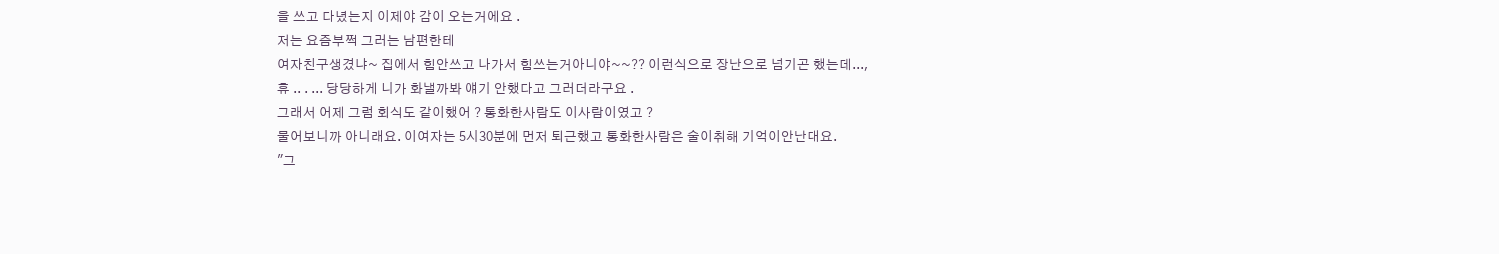을 쓰고 다녔는지 이제야 감이 오는거에요 .
저는 요즘부쩍 그러는 남편한테
여자친구생겼냐~ 집에서 힘안쓰고 나가서 힘쓰는거아니야~~?? 이런식으로 장난으로 넘기곤 했는데...,
휴 .. . ... 당당하게 니가 화낼까봐 얘기 안했다고 그러더라구요 .
그래서 어제 그럼 회식도 같이했어 ? 통화한사람도 이사람이였고 ?
물어보니까 아니래요. 이여자는 5시30분에 먼저 퇴근했고 통화한사람은 술이취해 기억이안난대요.
"그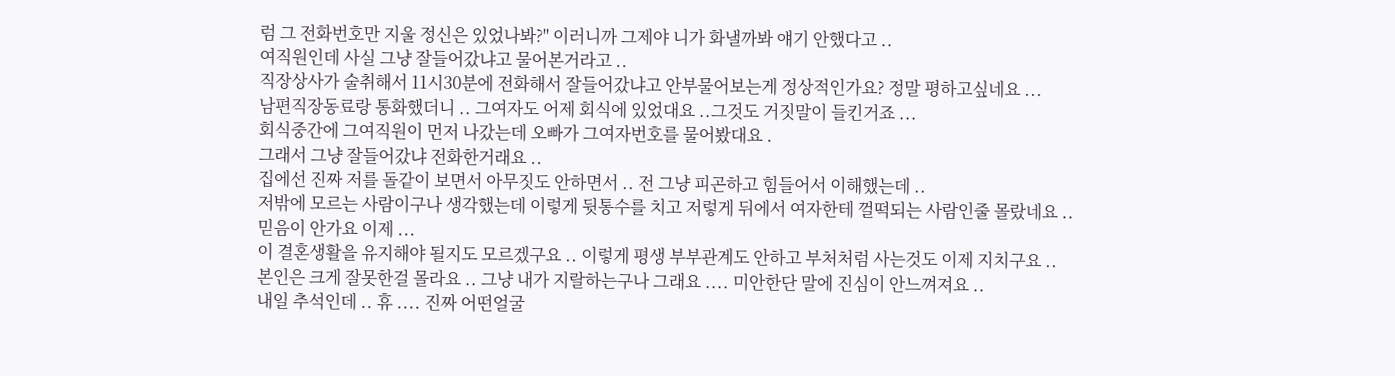럼 그 전화번호만 지울 정신은 있었나봐?" 이러니까 그제야 니가 화낼까봐 얘기 안했다고 ..
여직원인데 사실 그냥 잘들어갔냐고 물어본거라고 ..
직장상사가 술취해서 11시30분에 전화해서 잘들어갔냐고 안부물어보는게 정상적인가요? 정말 평하고싶네요 ...
남편직장동료랑 통화했더니 .. 그여자도 어제 회식에 있었대요 ..그것도 거짓말이 들킨거죠 ...
회식중간에 그여직원이 먼저 나갔는데 오빠가 그여자번호를 물어봤대요 .
그래서 그냥 잘들어갔냐 전화한거래요 ..
집에선 진짜 저를 돌같이 보면서 아무짓도 안하면서 .. 전 그냥 피곤하고 힘들어서 이해했는데 ..
저밖에 모르는 사람이구나 생각했는데 이렇게 뒷통수를 치고 저렇게 뒤에서 여자한테 껄떡되는 사람인줄 몰랐네요 ..
믿음이 안가요 이제 ...
이 결혼생활을 유지해야 될지도 모르겠구요 .. 이렇게 평생 부부관계도 안하고 부처처럼 사는것도 이제 지치구요 ..
본인은 크게 잘못한걸 몰라요 .. 그냥 내가 지랄하는구나 그래요 .... 미안한단 말에 진심이 안느껴져요 ..
내일 추석인데 .. 휴 .... 진짜 어떤얼굴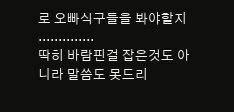로 오빠식구들을 봐야할지 ..............
딱히 바람핀걸 잡은것도 아니라 말씀도 못드리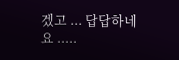겠고 ... 답답하네요 .....